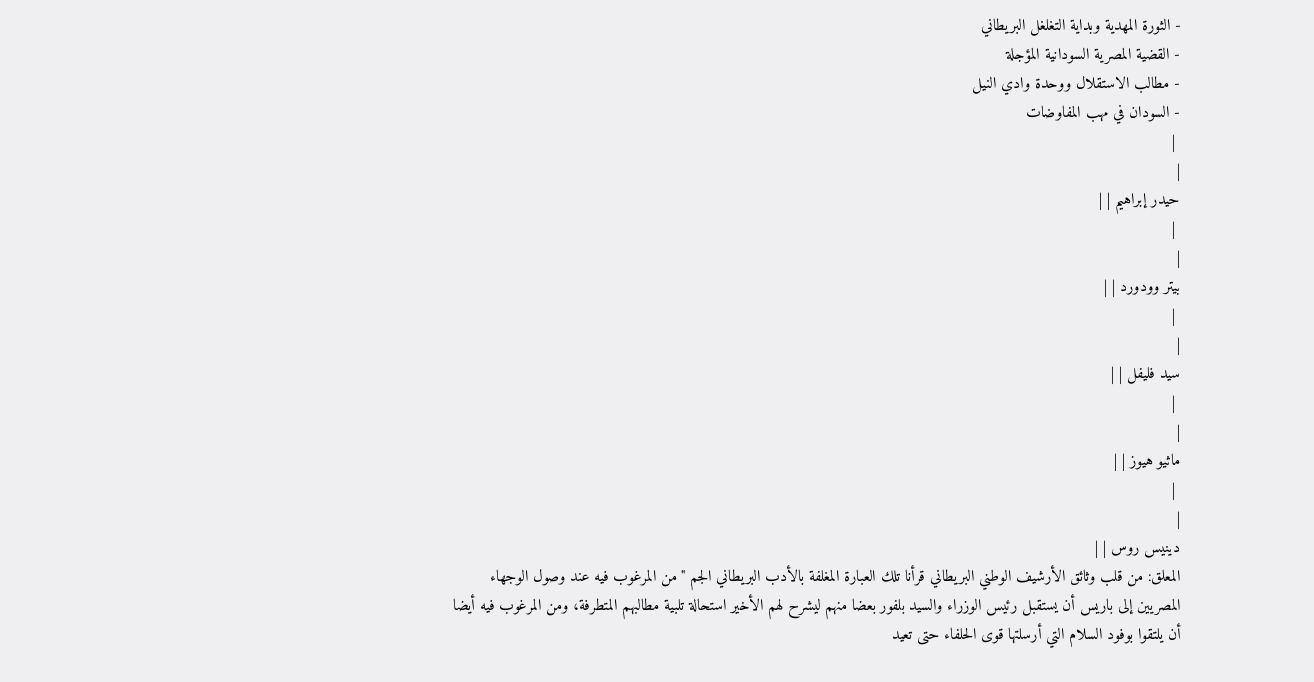- الثورة المهدية وبداية التغلغل البريطاني
- القضية المصرية السودانية المؤجلة
- مطالب الاستقلال ووحدة وادي النيل
- السودان في مهب المفاوضات
 |
|
حيدر إبراهيم | |
 |
|
بيتر وودورد | |
 |
|
سيد فليفل | |
 |
|
ماثيو هيوز | |
 |
|
دينيس روس | |
المعلق: من قلب وثائق الأرشيف الوطني البريطاني قرأنا تلك العبارة المغلفة بالأدب البريطاني الجم "من المرغوب فيه عند وصول الوجهاء المصريين إلى باريس أن يستقبل رئيس الوزراء والسيد بلفور بعضا منهم ليشرح لهم الأخير استحالة تلبية مطالبهم المتطرفة، ومن المرغوب فيه أيضا أن يلتقوا بوفود السلام التي أرسلتها قوى الحلفاء حتى تعيد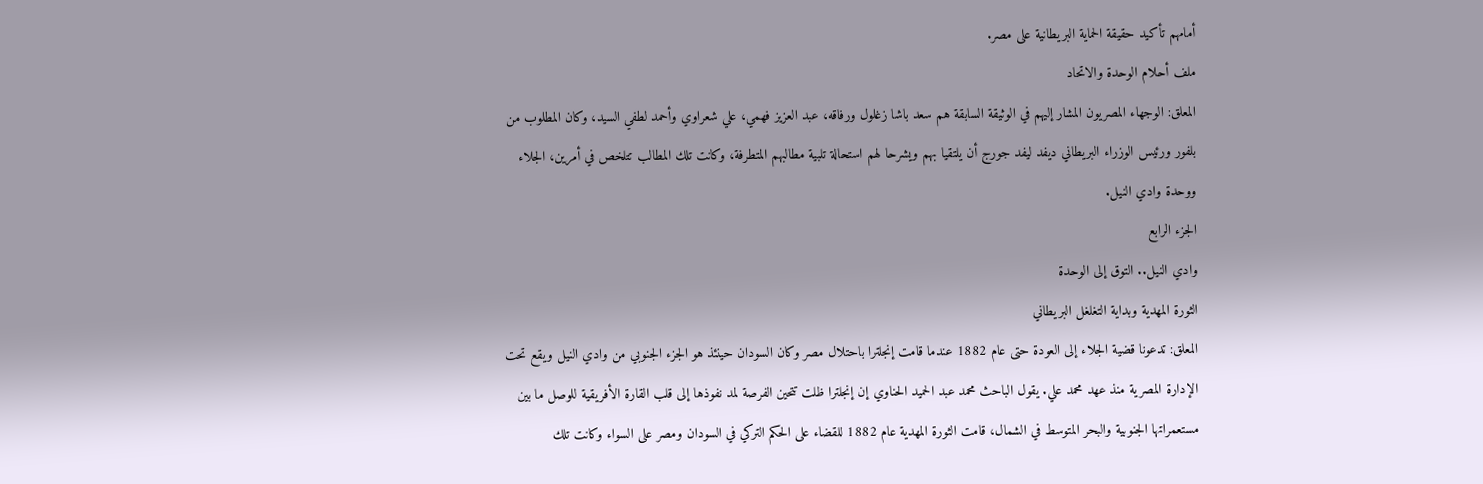أمامهم تأكيد حقيقة الحماية البريطانية على مصر.
ملف أحلام الوحدة والاتحاد
المعلق: الوجهاء المصريون المشار إليهم في الوثيقة السابقة هم سعد باشا زغلول ورفاقه، عبد العزيز فهمي، علي شعراوي وأحمد لطفي السيد، وكان المطلوب من بلفور ورئيس الوزراء البريطاني ديفد ليفد جورج أن يلتقيا بهم ويشرحا لهم استحالة تلبية مطالبهم المتطرفة، وكانت تلك المطالب تتلخص في أمرين، الجلاء ووحدة وادي النيل.
الجزء الرابع
وادي النيل.. التوق إلى الوحدة
الثورة المهدية وبداية التغلغل البريطاني
المعلق: تدعونا قضية الجلاء إلى العودة حتى عام 1882 عندما قامت إنجلترا باحتلال مصر وكان السودان حينئذ هو الجزء الجنوبي من وادي النيل ويقع تحت الإدارة المصرية منذ عهد محمد علي. يقول الباحث محمد عبد الحميد الحناوي إن إنجلترا ظلت تتحين الفرصة لمد نفوذها إلى قلب القارة الأفريقية للوصل ما بين مستعمراتها الجنوبية والبحر المتوسط في الشمال، قامت الثورة المهدية عام 1882 للقضاء على الحكم التركي في السودان ومصر على السواء وكانت تلك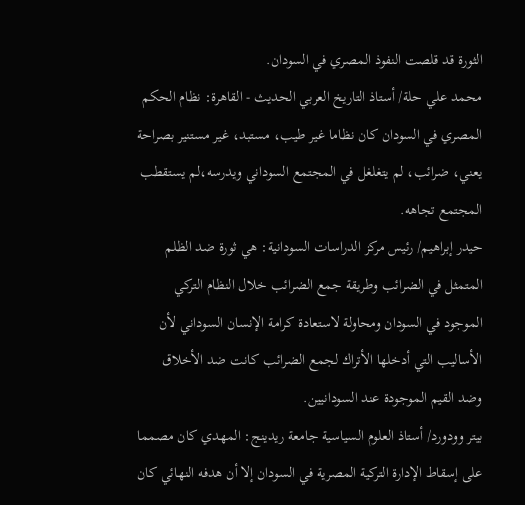الثورة قد قلصت النفوذ المصري في السودان.
محمد علي حلة/ أستاذ التاريخ العربي الحديث - القاهرة: نظام الحكم المصري في السودان كان نظاما غير طيب، مستبد، غير مستنير بصراحة يعني، ضرائب، لم يتغلغل في المجتمع السوداني ويدرسه،لم يستقطب المجتمع تجاهه.
حيدر إبراهيم/ رئيس مركز الدراسات السودانية: هي ثورة ضد الظلم المتمثل في الضرائب وطريقة جمع الضرائب خلال النظام التركي الموجود في السودان ومحاولة لاستعادة كرامة الإنسان السوداني لأن الأساليب التي أدخلها الأتراك لجمع الضرائب كانت ضد الأخلاق وضد القيم الموجودة عند السودانيين.
بيتر وودورد/ أستاذ العلوم السياسية جامعة ريدينج: المهدي كان مصمما على إسقاط الإدارة التركية المصرية في السودان إلا أن هدفه النهائي كان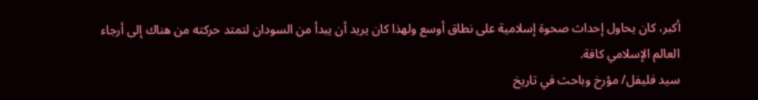أكبر، كان يحاول إحداث صحوة إسلامية على نطاق أوسع ولهذا كان يريد أن يبدأ من السودان لتمتد حركته من هناك إلى أرجاء العالم الإسلامي كافة.
سيد فليفل/ مؤرخ وباحث في تاريخ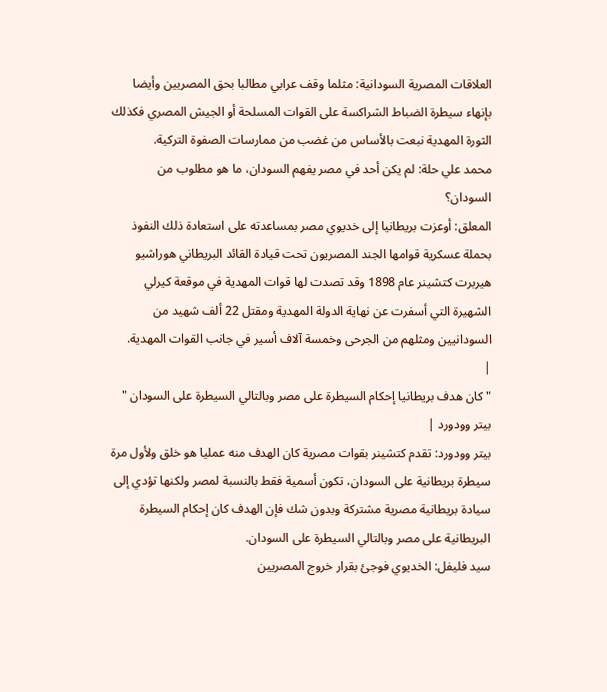العلاقات المصرية السودانية: مثلما وقف عرابي مطالبا بحق المصريين وأيضا بإنهاء سيطرة الضباط الشراكسة على القوات المسلحة أو الجيش المصري فكذلك الثورة المهدية نبعت بالأساس من غضب من ممارسات الصفوة التركية.
محمد علي حلة: لم يكن أحد في مصر يفهم السودان، ما هو مطلوب من السودان؟
المعلق: أوعزت بريطانيا إلى خديوي مصر بمساعدته على استعادة ذلك النفوذ بحملة عسكرية قوامها الجند المصريون تحت قيادة القائد البريطاني هوراشيو هيربرت كتشينر عام 1898 وقد تصدت لها قوات المهدية في موقعة كيرلي الشهيرة التي أسفرت عن نهاية الدولة المهدية ومقتل 22 ألف شهيد من السودانيين ومثلهم من الجرحى وخمسة آلاف أسير في جانب القوات المهدية.
|
" كان هدف بريطانيا إحكام السيطرة على مصر وبالتالي السيطرة على السودان " بيتر وودورد |
بيتر وودورد: تقدم كتشينر بقوات مصرية كان الهدف منه عمليا هو خلق ولأول مرة سيطرة بريطانية على السودان، تكون أسمية فقط بالنسبة لمصر ولكنها تؤدي إلى سيادة بريطانية مصرية مشتركة وبدون شك فإن الهدف كان إحكام السيطرة البريطانية على مصر وبالتالي السيطرة على السودان.
سيد فليفل: الخديوي فوجئ بقرار خروج المصريين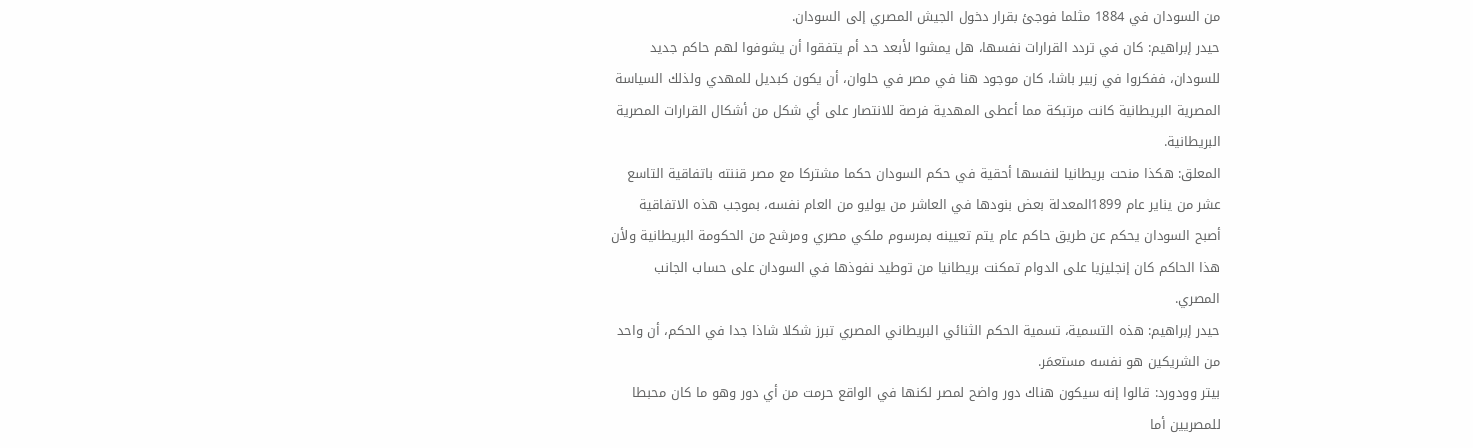من السودان في 1884 مثلما فوجئ بقرار دخول الجيش المصري إلى السودان.
حيدر إبراهيم: كان في تردد القرارات نفسها، هل يمشوا لأبعد حد أم يتفقوا أن يشوفوا لهم حاكم جديد للسودان، ففكروا في زبير باشا، كان موجود هنا في مصر في حلوان، أن يكون كبديل للمهدي ولذلك السياسة المصرية البريطانية كانت مرتبكة مما أعطى المهدية فرصة للانتصار على أي شكل من أشكال القرارات المصرية البريطانية.
المعلق: هكذا منحت بريطانيا لنفسها أحقية في حكم السودان حكما مشتركا مع مصر قننته باتفاقية التاسع عشر من يناير عام 1899المعدلة بعض بنودها في العاشر من يوليو من العام نفسه، بموجب هذه الاتفاقية أصبح السودان يحكم عن طريق حاكم عام يتم تعيينه بمرسوم ملكي مصري ومرشح من الحكومة البريطانية ولأن هذا الحاكم كان إنجليزيا على الدوام تمكنت بريطانيا من توطيد نفوذها في السودان على حساب الجانب المصري.
حيدر إبراهيم: هذه التسمية، تسمية الحكم الثنائي البريطاني المصري تبرز شكلا شاذا جدا في الحكم، أن واحد من الشريكين هو نفسه مستعمَر.
بيتر وودورد: قالوا إنه سيكون هناك دور واضح لمصر لكنها في الواقع حرمت من أي دور وهو ما كان محبطا للمصريين أما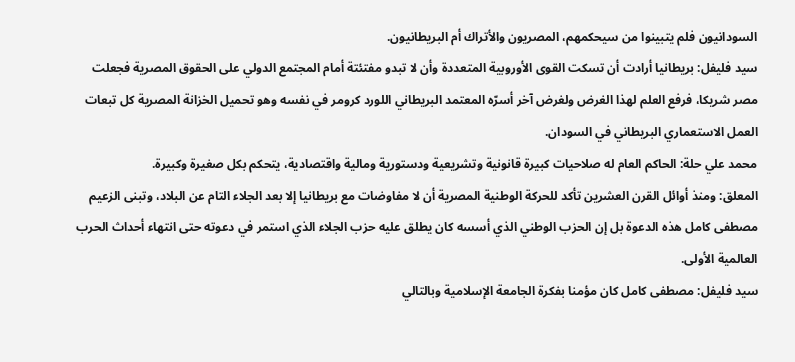السودانيون فلم يتبينوا من سيحكمهم، المصريون والأتراك أم البريطانيون.
سيد فليفل: بريطانيا أرادت أن تسكت القوى الأوروبية المتعددة وأن لا تبدو مفتئتة أمام المجتمع الدولي على الحقوق المصرية فجعلت مصر شريكا، فرفع العلم لهذا الغرض ولغرض آخر أسرّه المعتمد البريطاني اللورد كرومر في نفسه وهو تحميل الخزانة المصرية كل تبعات العمل الاستعماري البريطاني في السودان.
محمد علي حلة: الحاكم العام له صلاحيات كبيرة قانونية وتشريعية ودستورية ومالية واقتصادية، يتحكم بكل صغيرة وكبيرة.
المعلق: ومنذ أوائل القرن العشرين تأكد للحركة الوطنية المصرية أن لا مفاوضات مع بريطانيا إلا بعد الجلاء التام عن البلاد، وتبنى الزعيم مصطفى كامل هذه الدعوة بل إن الحزب الوطني الذي أسسه كان يطلق عليه حزب الجلاء الذي استمر في دعوته حتى انتهاء أحداث الحرب العالمية الأولى.
سيد فليفل: مصطفى كامل كان مؤمنا بفكرة الجامعة الإسلامية وبالتالي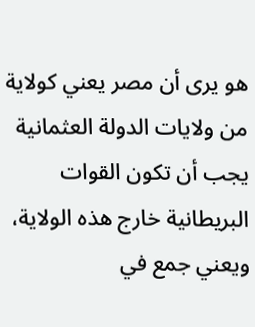هو يرى أن مصر يعني كولاية من ولايات الدولة العثمانية يجب أن تكون القوات البريطانية خارج هذه الولاية، ويعني جمع في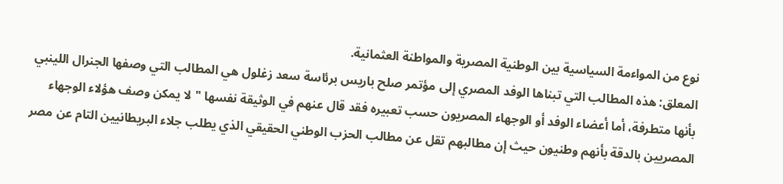نوع من المواءمة السياسية بين الوطنية المصرية والمواطنة العثمانية.
المعلق: هذه المطالب التي تبناها الوفد المصري إلى مؤتمر صلح باريس برئاسة سعد زغلول هي المطالب التي وصفها الجنرال اللينبي بأنها متطرفة، أما أعضاء الوفد أو الوجهاء المصريون حسب تعبيره فقد قال عنهم في الوثيقة نفسها "لا يمكن وصف هؤلاء الوجهاء المصريين بالدقة بأنهم وطنيون حيث إن مطالبهم تقل عن مطالب الحزب الوطني الحقيقي الذي يطلب جلاء البريطانيين التام عن مصر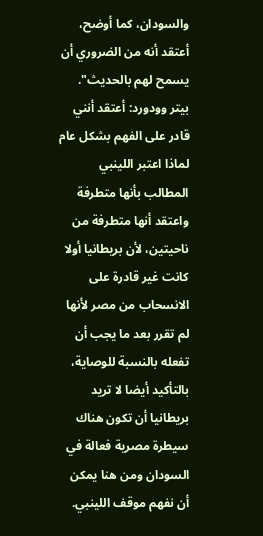والسودان، كما أوضح، أعتقد أنه من الضروري أن يسمح لهم بالحديث".
بيتر وودورد: أعتقد أنني قادر على الفهم بشكل عام لماذا اعتبر اللينبي المطالب بأنها متطرفة واعتقد أنها متطرفة من ناحيتين، لأن بريطانيا أولا كانت غير قادرة على الانسحاب من مصر لأنها لم تقرر بعد ما يجب أن تفعله بالنسبة للوصاية، بالتأكيد أيضا لا تريد بريطانيا أن تكون هناك سيطرة مصرية فعالة في السودان ومن هنا يمكن أن نفهم موقف اللينبي.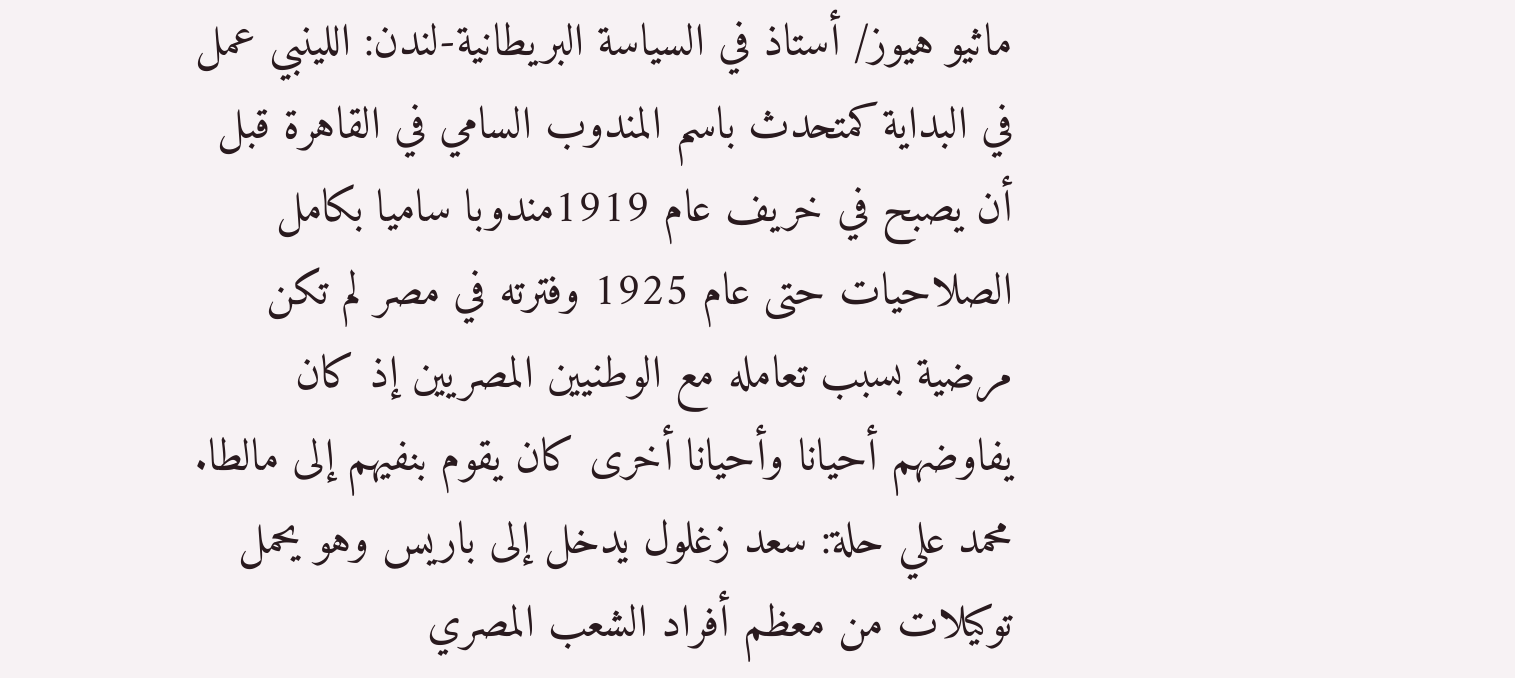ماثيو هيوز/ أستاذ في السياسة البريطانية-لندن: اللينبي عمل في البداية كمتحدث باسم المندوب السامي في القاهرة قبل أن يصبح في خريف عام 1919مندوبا ساميا بكامل الصلاحيات حتى عام 1925 وفترته في مصر لم تكن مرضية بسبب تعامله مع الوطنيين المصريين إذ كان يفاوضهم أحيانا وأحيانا أخرى كان يقوم بنفيهم إلى مالطا.
محمد علي حلة: سعد زغلول يدخل إلى باريس وهو يحمل توكيلات من معظم أفراد الشعب المصري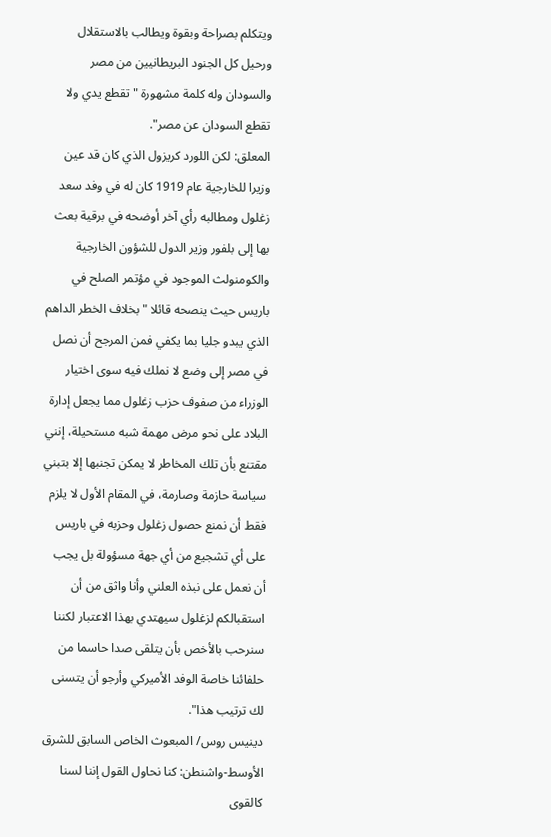ويتكلم بصراحة وبقوة ويطالب بالاستقلال ورحيل كل الجنود البريطانيين من مصر والسودان وله كلمة مشهورة "تقطع يدي ولا تقطع السودان عن مصر".
المعلق: لكن اللورد كريزول الذي كان قد عين وزيرا للخارجية عام 1919 كان له في وفد سعد زغلول ومطالبه رأي آخر أوضحه في برقية بعث بها إلى بلفور وزير الدول للشؤون الخارجية والكومنولث الموجود في مؤتمر الصلح في باريس حيث ينصحه قائلا "بخلاف الخطر الداهم الذي يبدو جليا بما يكفي فمن المرجح أن نصل في مصر إلى وضع لا نملك فيه سوى اختيار الوزراء من صفوف حزب زغلول مما يجعل إدارة البلاد على نحو مرض مهمة شبه مستحيلة، إنني مقتنع بأن تلك المخاطر لا يمكن تجنبها إلا بتبني سياسة حازمة وصارمة، في المقام الأول لا يلزم فقط أن نمنع حصول زغلول وحزبه في باريس على أي تشجيع من أي جهة مسؤولة بل يجب أن نعمل على نبذه العلني وأنا واثق من أن استقبالكم لزغلول سيهتدي بهذا الاعتبار لكننا سنرحب بالأخص بأن يتلقى صدا حاسما من حلفائنا خاصة الوفد الأميركي وأرجو أن يتسنى لك ترتيب هذا".
دينيس روس/ المبعوث الخاص السابق للشرق الأوسط-واشنطن: كنا نحاول القول إننا لسنا كالقوى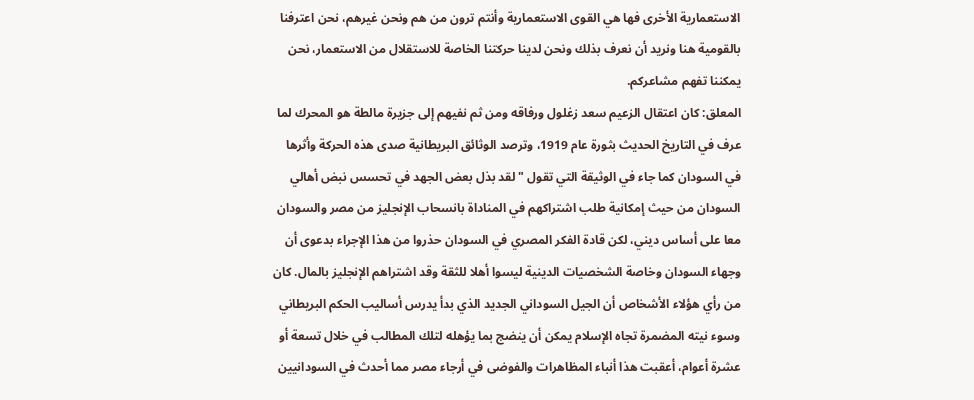الاستعمارية الأخرى فها هي القوى الاستعمارية وأنتم ترون من هم ونحن غيرهم، نحن اعترفنا بالقومية هنا ونريد أن نعرف بذلك ونحن لدينا حركتنا الخاصة للاستقلال من الاستعمار، نحن يمكننا تفهم مشاعركم.
المعلق: كان اعتقال الزعيم سعد زغلول ورفاقه ومن ثم نفيهم إلى جزيرة مالطة هو المحرك لما عرف في التاريخ الحديث بثورة عام 1919، وترصد الوثائق البريطانية صدى هذه الحركة وأثرها في السودان كما جاء في الوثيقة التي تقول "لقد بذل بعض الجهد في تحسس نبض أهالي السودان من حيث إمكانية طلب اشتراكهم في المناداة بانسحاب الإنجليز من مصر والسودان معا على أساس ديني، لكن قادة الفكر المصري في السودان حذروا من هذا الإجراء بدعوى أن وجهاء السودان وخاصة الشخصيات الدينية ليسوا أهلا للثقة وقد اشتراهم الإنجليز بالمال. كان من رأي هؤلاء الأشخاص أن الجيل السوداني الجديد الذي بدأ يدرس أساليب الحكم البريطاني وسوء نيته المضمرة تجاه الإسلام يمكن أن ينضج بما يؤهله لتلك المطالب في خلال تسعة أو عشرة أعوام، أعقبت هذا أنباء المظاهرات والفوضى في أرجاء مصر مما أحدث في السودانيين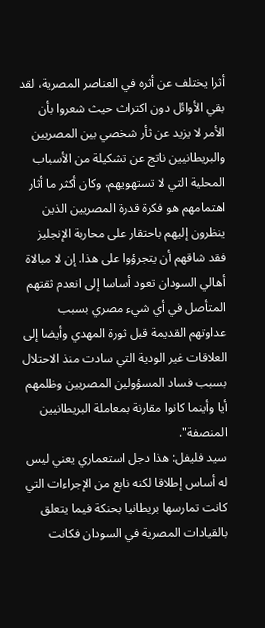أثرا يختلف عن أثره في العناصر المصرية، لقد بقي الأوائل دون اكتراث حيث شعروا بأن الأمر لا يزيد عن ثأر شخصي بين المصريين والبريطانيين ناتج عن تشكيلة من الأسباب المحلية التي لا تستهويهم، وكان أكثر ما أثار اهتمامهم هو فكرة قدرة المصريين الذين ينظرون إليهم باحتقار على محاربة الإنجليز فقد شاقهم أن يتجرؤوا على هذا. إن لا مبالاة أهالي السودان تعود أساسا إلى انعدم ثقتهم المتأصل في أي شيء مصري بسبب عداوتهم القديمة قبل ثورة المهدي وأيضا إلى العلاقات غير الودية التي سادت منذ الاحتلال بسبب فساد المسؤولين المصريين وظلمهم أيا وأينما كانوا مقارنة بمعاملة البريطانيين المنصفة".
سيد فليفل: هذا دجل استعماري يعني ليس له أساس إطلاقا لكنه نابع من الإجراءات التي كانت تمارسها بريطانيا بحنكة فيما يتعلق بالقيادات المصرية في السودان فكانت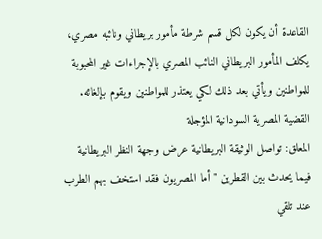القاعدة أن يكون لكل قسم شرطة مأمور بريطاني ونائبه مصري، يكلف المأمور البريطاني النائب المصري بالإجراءات غير المحبوبة للمواطنين ويأتي بعد ذلك لكي يعتذر للمواطنين ويقوم بإلغائه.
القضية المصرية السودانية المؤجلة
المعلق: تواصل الوثيقة البريطانية عرض وجهة النظر البريطانية فيما يحدث بين القطرين "أما المصريون فقد استخف بهم الطرب عند تلقي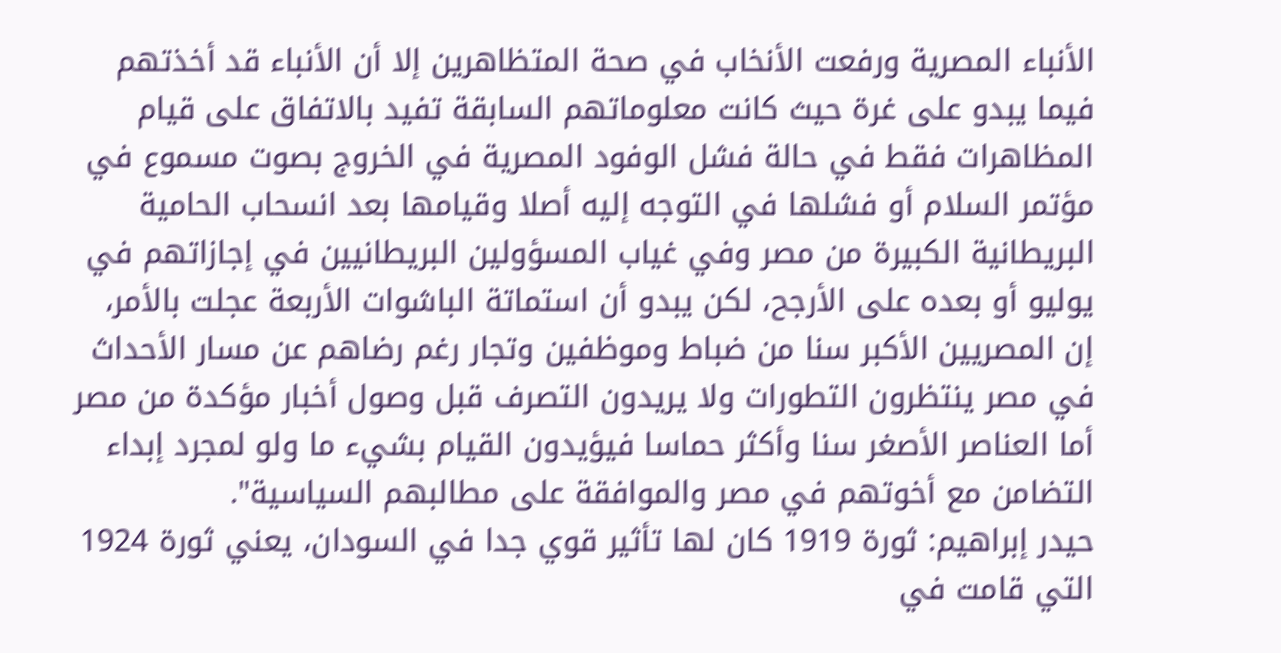الأنباء المصرية ورفعت الأنخاب في صحة المتظاهرين إلا أن الأنباء قد أخذتهم فيما يبدو على غرة حيث كانت معلوماتهم السابقة تفيد بالاتفاق على قيام المظاهرات فقط في حالة فشل الوفود المصرية في الخروج بصوت مسموع في مؤتمر السلام أو فشلها في التوجه إليه أصلا وقيامها بعد انسحاب الحامية البريطانية الكبيرة من مصر وفي غياب المسؤولين البريطانيين في إجازاتهم في يوليو أو بعده على الأرجح، لكن يبدو أن استماتة الباشوات الأربعة عجلت بالأمر، إن المصريين الأكبر سنا من ضباط وموظفين وتجار رغم رضاهم عن مسار الأحداث في مصر ينتظرون التطورات ولا يريدون التصرف قبل وصول أخبار مؤكدة من مصر أما العناصر الأصغر سنا وأكثر حماسا فيؤيدون القيام بشيء ما ولو لمجرد إبداء التضامن مع أخوتهم في مصر والموافقة على مطالبهم السياسية".
حيدر إبراهيم: ثورة 1919 كان لها تأثير قوي جدا في السودان، يعني ثورة 1924 التي قامت في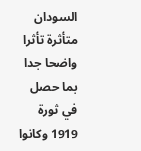السودان متأثرة تأثرا واضحا جدا بما حصل في ثورة 1919 وكانوا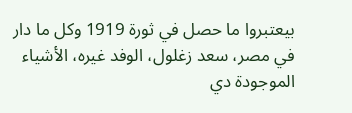بيعتبروا ما حصل في ثورة 1919 وكل ما دار في مصر، سعد زغلول، الوفد غيره، الأشياء الموجودة دي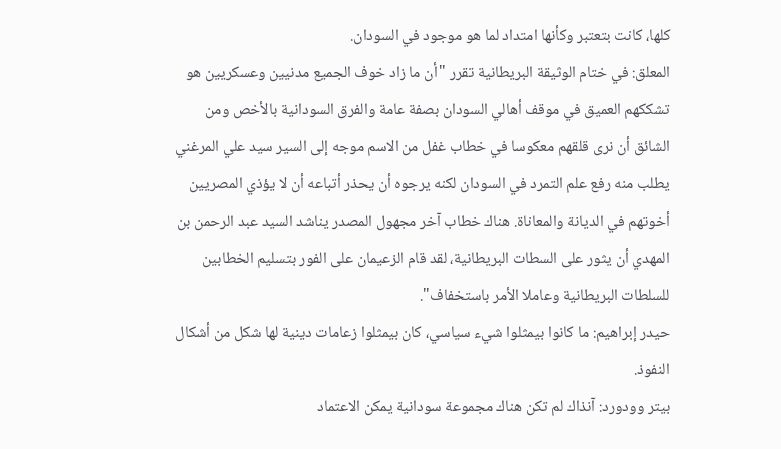كلها، كانت بتعتبر وكأنها امتداد لما هو موجود في السودان.
المعلق: في ختام الوثيقة البريطانية تقرر "أن ما زاد خوف الجميع مدنيين وعسكريين هو تشككهم العميق في موقف أهالي السودان بصفة عامة والفرق السودانية بالأخص ومن الشائق أن نرى قلقهم معكوسا في خطاب غفل من الاسم موجه إلى السير سيد علي المرغني يطلب منه رفع علم التمرد في السودان لكنه يرجوه أن يحذر أتباعه أن لا يؤذي المصريين أخوتهم في الديانة والمعاناة. هناك خطاب آخر مجهول المصدر يناشد السيد عبد الرحمن بن المهدي أن يثور على السطات البريطانية، لقد قام الزعيمان على الفور بتسليم الخطابين للسلطات البريطانية وعاملا الأمر باستخفاف".
حيدر إبراهيم: ما كانوا بيمثلوا شيء سياسي، كان بيمثلوا زعامات دينية لها شكل من أشكال النفوذ.
بيتر وودورد: آنذاك لم تكن هناك مجموعة سودانية يمكن الاعتماد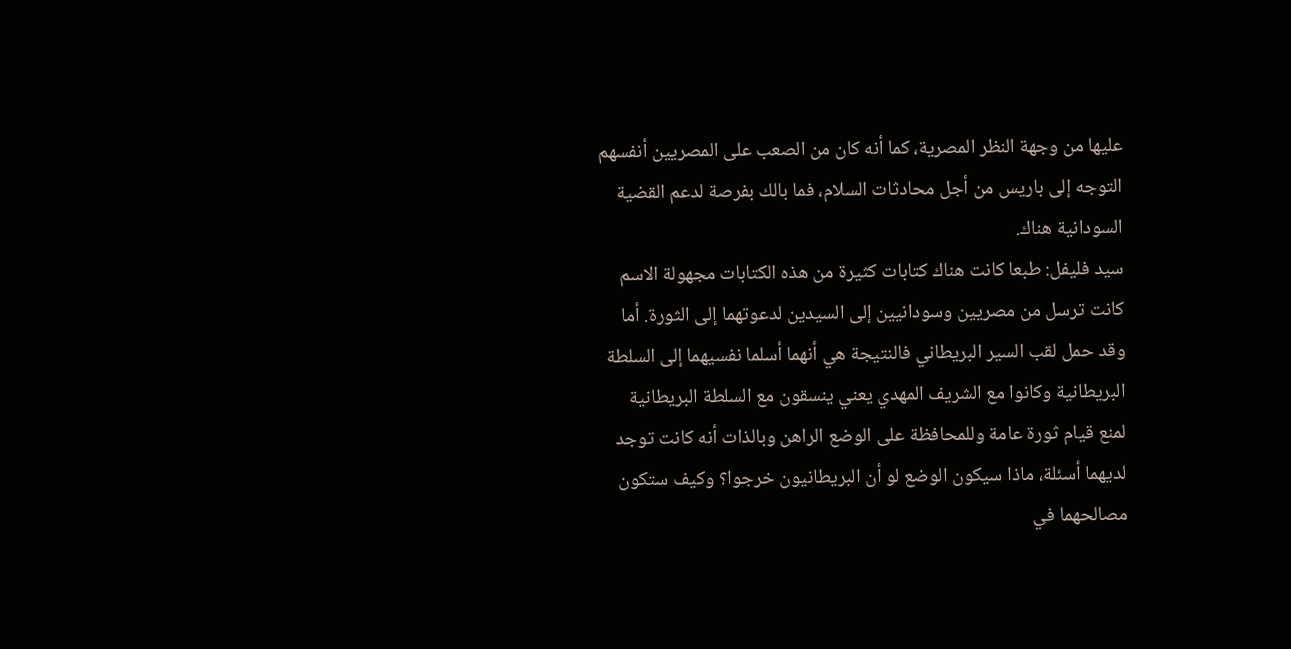عليها من وجهة النظر المصرية، كما أنه كان من الصعب على المصريين أنفسهم التوجه إلى باريس من أجل محادثات السلام، فما بالك بفرصة لدعم القضية السودانية هناك.
سيد فليفل: طبعا كانت هناك كتابات كثيرة من هذه الكتابات مجهولة الاسم كانت ترسل من مصريين وسودانيين إلى السيدين لدعوتهما إلى الثورة. أما وقد حمل لقب السير البريطاني فالنتيجة هي أنهما أسلما نفسيهما إلى السلطة البريطانية وكانوا مع الشريف المهدي يعني ينسقون مع السلطة البريطانية لمنع قيام ثورة عامة وللمحافظة على الوضع الراهن وبالذات أنه كانت توجد لديهما أسئلة، ماذا سيكون الوضع لو أن البريطانيون خرجوا؟ وكيف ستكون مصالحهما في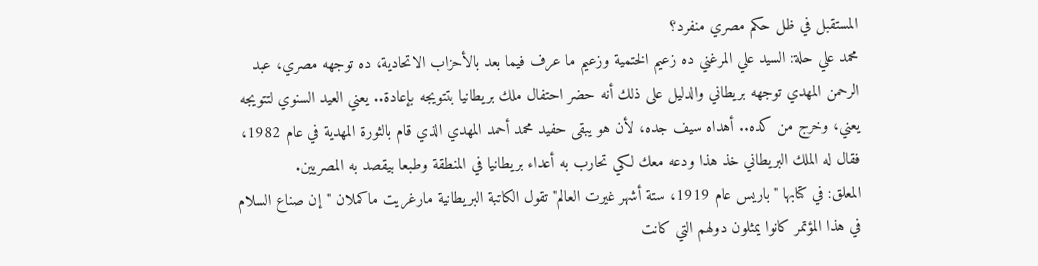المستقبل في ظل حكم مصري منفرد؟
محمد علي حلة: السيد علي المرغني ده زعيم الختمية وزعيم ما عرف فيما بعد بالأحزاب الاتحادية، ده توجهه مصري، عبد الرحمن المهدي توجهه بريطاني والدليل على ذلك أنه حضر احتفال ملك بريطانيا بتتويجه بإعادة.. يعني العيد السنوي لتتويجه يعني، وخرج من كده.. أهداه سيف جده، لأن هو يبقى حفيد محمد أحمد المهدي الذي قام بالثورة المهدية في عام 1982، فقال له الملك البريطاني خذ هذا ودعه معك لكي تحارب به أعداء بريطانيا في المنطقة وطبعا بيقصد به المصريين.
المعلق: في كتابها "باريس عام 1919، ستة أشهر غيرت العالم" تقول الكاتبة البريطانية مارغريت ماكملان "إن صناع السلام في هذا المؤتمر كانوا يمثلون دولهم التي كانت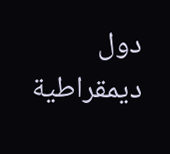دول ديمقراطية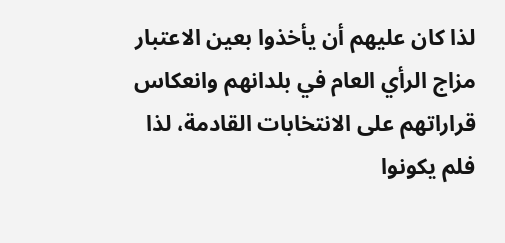لذا كان عليهم أن يأخذوا بعين الاعتبار مزاج الرأي العام في بلدانهم وانعكاس قراراتهم على الانتخابات القادمة، لذا فلم يكونوا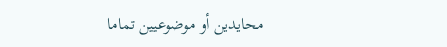محايدين أو موضوعيين تماما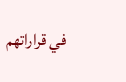في قراراتهم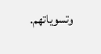وتسوياتهم.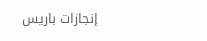إنجازات باريس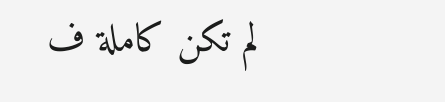لم تكن كاملة ف